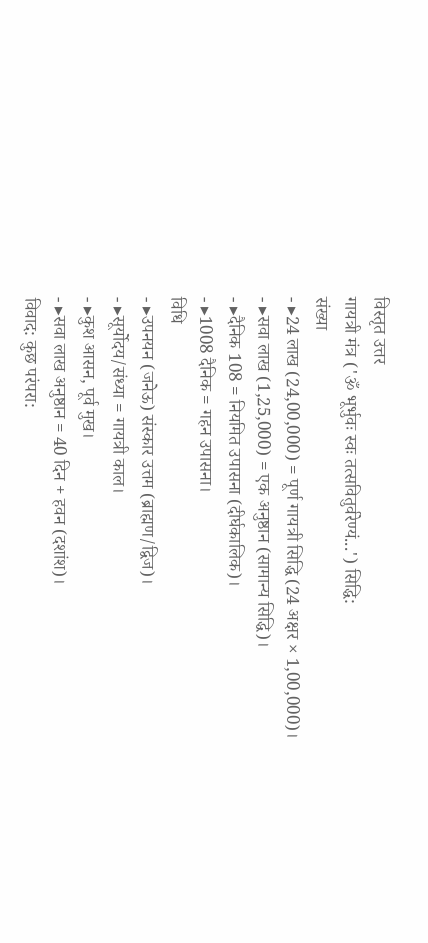विस्तृत उत्तर
गायत्री मंत्र ('ॐ भूर्भुवः स्वः तत्सवितुर्वरेण्यं...') सिद्धि:
संख्या
- ▸24 लाख (24,00,000) = पूर्ण गायत्री सिद्धि (24 अक्षर × 1,00,000)।
- ▸सवा लाख (1,25,000) = एक अनुष्ठान (सामान्य सिद्धि)।
- ▸दैनिक 108 = नियमित उपासना (दीर्घकालिक)।
- ▸1008 दैनिक = गहन उपासना।
विधि
- ▸उपनयन (जनेऊ) संस्कार उत्तम (ब्राह्मण/द्विज)।
- ▸सूर्योदय/संध्या = गायत्री काल।
- ▸कुश आसन, पूर्व मुख।
- ▸सवा लाख अनुष्ठान = 40 दिन + हवन (दशांश)।
विवाद: कुछ परंपरा: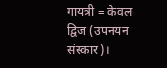गायत्री = केवल द्विज (उपनयन संस्कार)।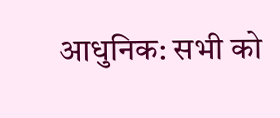आधुनिक: सभी को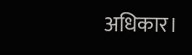अधिकार।